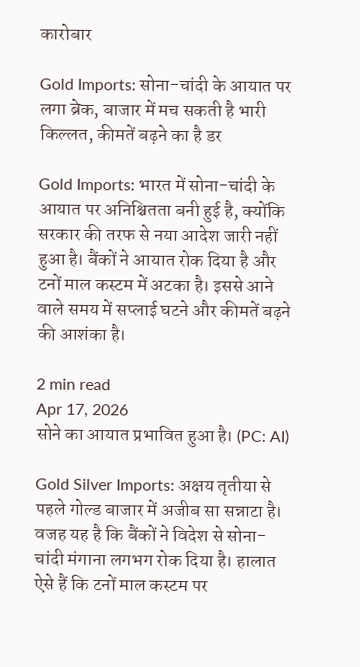कारोबार

Gold Imports: सोना-चांदी के आयात पर लगा ब्रेक, बाजार में मच सकती है भारी किल्लत, कीमतें बढ़ने का है डर

Gold Imports: भारत में सोना-चांदी के आयात पर अनिश्चितता बनी हुई है, क्योंकि सरकार की तरफ से नया आदेश जारी नहीं हुआ है। बैंकों ने आयात रोक दिया है और टनों माल कस्टम में अटका है। इससे आने वाले समय में सप्लाई घटने और कीमतें बढ़ने की आशंका है।

2 min read
Apr 17, 2026
सोने का आयात प्रभावित हुआ है। (PC: AI)

Gold Silver Imports: अक्षय तृतीया से पहले गोल्ड बाजार में अजीब सा सन्नाटा है। वजह यह है कि बैंकों ने विदेश से सोना-चांदी मंगाना लगभग रोक दिया है। हालात ऐसे हैं कि टनों माल कस्टम पर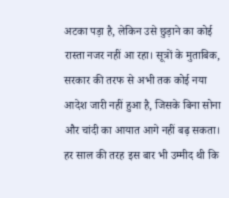अटका पड़ा है, लेकिन उसे छुड़ाने का कोई रास्ता नजर नहीं आ रहा। सूत्रों के मुताबिक, सरकार की तरफ से अभी तक कोई नया आदेश जारी नहीं हुआ है, जिसके बिना सोना और चांदी का आयात आगे नहीं बढ़ सकता। हर साल की तरह इस बार भी उम्मीद थी कि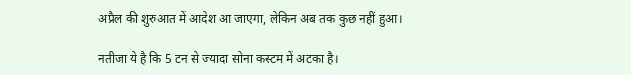अप्रैल की शुरुआत में आदेश आ जाएगा, लेकिन अब तक कुछ नहीं हुआ।

नतीजा ये है कि 5 टन से ज्यादा सोना कस्टम में अटका है।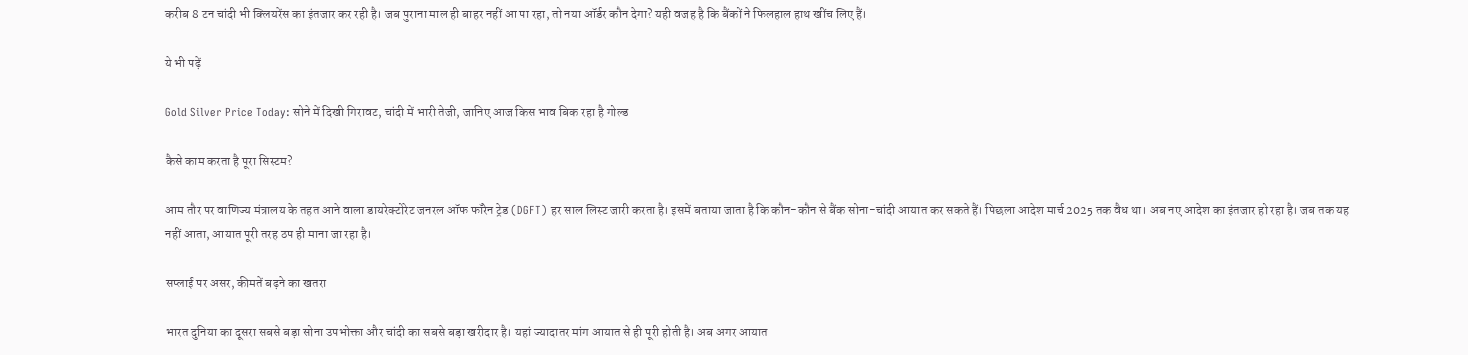करीब 8 टन चांदी भी क्लियरेंस का इंतजार कर रही है। जब पुराना माल ही बाहर नहीं आ पा रहा, तो नया ऑर्डर कौन देगा? यही वजह है कि बैंकों ने फिलहाल हाथ खींच लिए हैं।

ये भी पढ़ें

Gold Silver Price Today: सोने में दिखी गिरावट, चांदी में भारी तेजी, जानिए आज किस भाव बिक रहा है गोल्ड

कैसे काम करता है पूरा सिस्टम?

आम तौर पर वाणिज्य मंत्रालय के तहत आने वाला डायरेक्टोरेट जनरल ऑफ फॉरेन ट्रेड (DGFT) हर साल लिस्ट जारी करता है। इसमें बताया जाता है कि कौन-कौन से बैंक सोना-चांदी आयात कर सकते हैं। पिछला आदेश मार्च 2025 तक वैध था। अब नए आदेश का इंतजार हो रहा है। जब तक यह नहीं आता, आयात पूरी तरह ठप ही माना जा रहा है।

सप्लाई पर असर, कीमतें बढ़ने का खतरा

भारत दुनिया का दूसरा सबसे बड़ा सोना उपभोक्ता और चांदी का सबसे बड़ा खरीदार है। यहां ज्यादातर मांग आयात से ही पूरी होती है। अब अगर आयात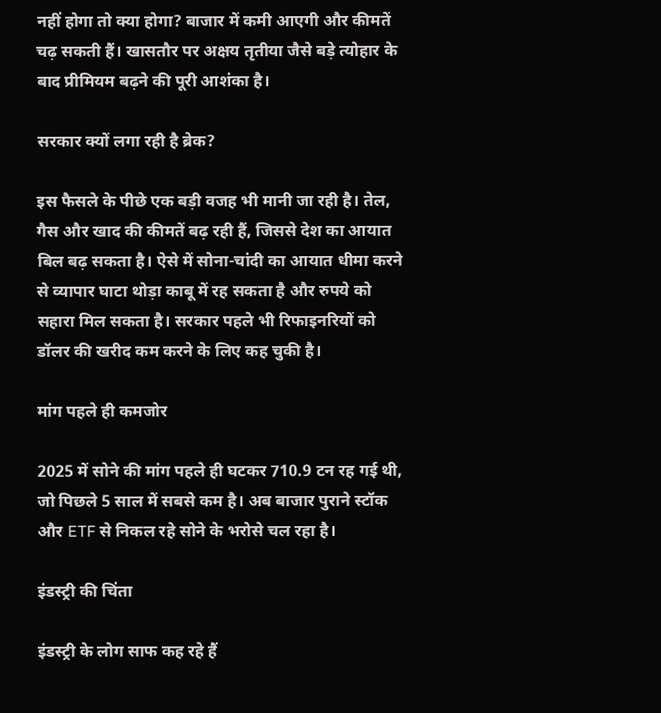नहीं होगा तो क्या होगा? बाजार में कमी आएगी और कीमतें चढ़ सकती हैं। खासतौर पर अक्षय तृतीया जैसे बड़े त्योहार के बाद प्रीमियम बढ़ने की पूरी आशंका है।

सरकार क्यों लगा रही है ब्रेक?

इस फैसले के पीछे एक बड़ी वजह भी मानी जा रही है। तेल, गैस और खाद की कीमतें बढ़ रही हैं, जिससे देश का आयात बिल बढ़ सकता है। ऐसे में सोना-चांदी का आयात धीमा करने से व्यापार घाटा थोड़ा काबू में रह सकता है और रुपये को सहारा मिल सकता है। सरकार पहले भी रिफाइनरियों को डॉलर की खरीद कम करने के लिए कह चुकी है।

मांग पहले ही कमजोर

2025 में सोने की मांग पहले ही घटकर 710.9 टन रह गई थी, जो पिछले 5 साल में सबसे कम है। अब बाजार पुराने स्टॉक और ETF से निकल रहे सोने के भरोसे चल रहा है।

इंडस्ट्री की चिंता

इंडस्ट्री के लोग साफ कह रहे हैं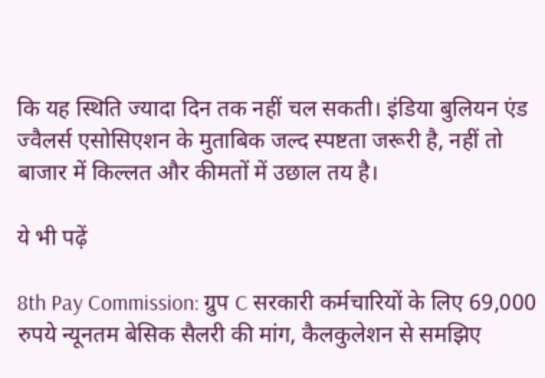कि यह स्थिति ज्यादा दिन तक नहीं चल सकती। इंडिया बुलियन एंड ज्वैलर्स एसोसिएशन के मुताबिक जल्द स्पष्टता जरूरी है, नहीं तो बाजार में किल्लत और कीमतों में उछाल तय है।

ये भी पढ़ें

8th Pay Commission: ग्रुप C सरकारी कर्मचारियों के लिए 69,000 रुपये न्यूनतम बेसिक सैलरी की मांग, कैलकुलेशन से समझिए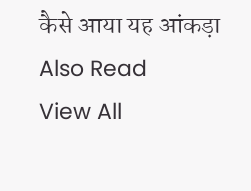कैसे आया यह आंकड़ा
Also Read
View All